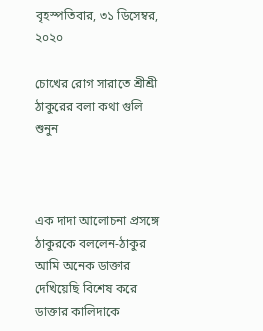বৃহস্পতিবার, ৩১ ডিসেম্বর, ২০২০

চোখের রোগ সারাতে শ্রীশ্রী ঠাকুরের বলা কথা গুলি শুনুন



এক দাদা আলোচনা প্রসঙ্গে ঠাকুরকে বললেন-ঠাকুর  আমি অনেক ডাক্তার দেখিয়েছি বিশেষ করে ডাক্তার কালিদাকে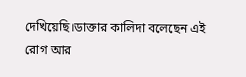দেখিয়েছি।ডাক্তার কালিদা বলেছেন এই রোগ আর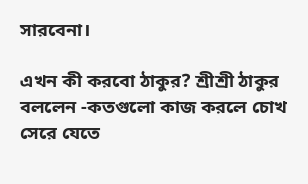সারবেনা।

এখন কী করবো ঠাকুর? শ্রীশ্রী ঠাকুর বললেন -কতগুলো কাজ করলে চোখ সেরে যেতে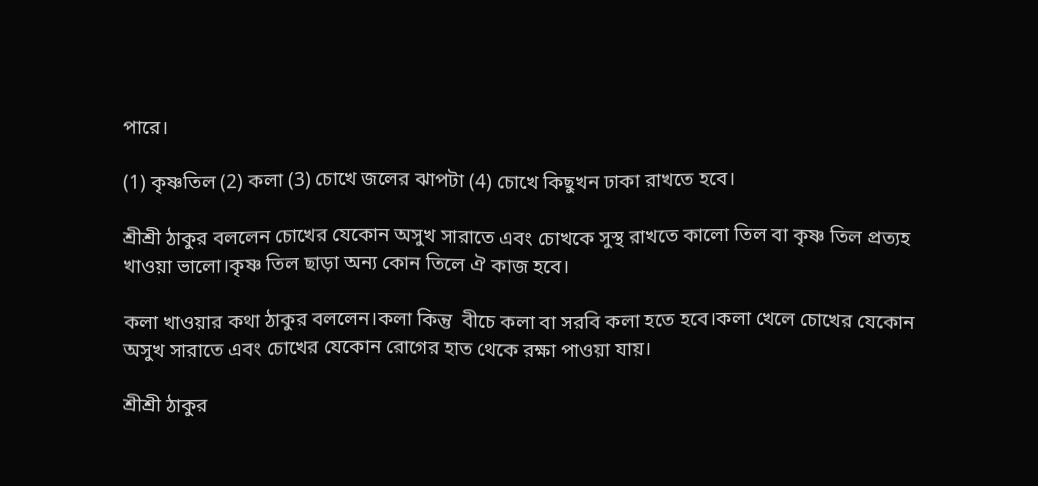পারে।

(1) কৃষ্ণতিল (2) কলা (3) চোখে জলের ঝাপটা (4) চোখে কিছুখন ঢাকা রাখতে হবে।

শ্রীশ্রী ঠাকুর বললেন চোখের যেকোন অসুখ সারাতে এবং চোখকে সুস্থ রাখতে কালো তিল বা কৃষ্ণ তিল প্রত্যহ খাওয়া ভালো।কৃষ্ণ তিল ছাড়া অন্য কোন তিলে ঐ কাজ হবে।

কলা খাওয়ার কথা ঠাকুর বললেন।কলা কিন্তু  বীচে কলা বা সরবি কলা হতে হবে।কলা খেলে চোখের যেকোন অসুখ সারাতে এবং চোখের যেকোন রোগের হাত থেকে রক্ষা পাওয়া যায়।

শ্রীশ্রী ঠাকুর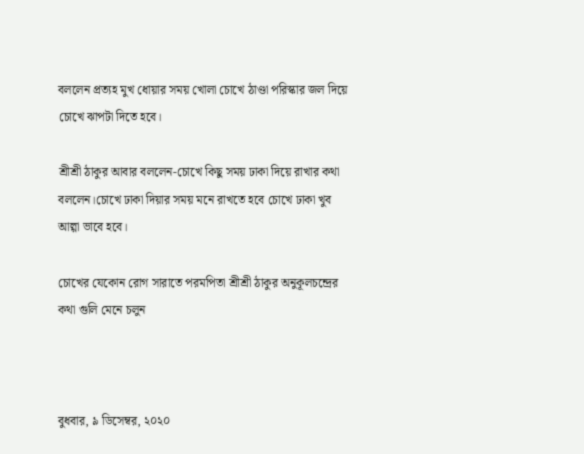বললেন প্রত্যহ মুখ ধোয়ার সময় খোলা চোখে ঠাণ্ডা পরিস্কার জল দিয়ে চোখে ঝাপটা দিতে হবে।

শ্রীশ্রী ঠাকুর আবার বললেন-চোখে কিছু সময় ঢাকা দিয়ে রাখার কথা বললেন।চোখে ঢাকা দিয়ার সময় মনে রাখতে হবে চোখে ঢাকা খুব আল্গা ভাবে হবে।

চোখের যেকোন রোগ সারাতে পরমপিতা শ্রীশ্রী ঠাকুর অনুকূলচন্দ্রের কথা গুলি মেনে চলুন



বুধবার, ৯ ডিসেম্বর, ২০২০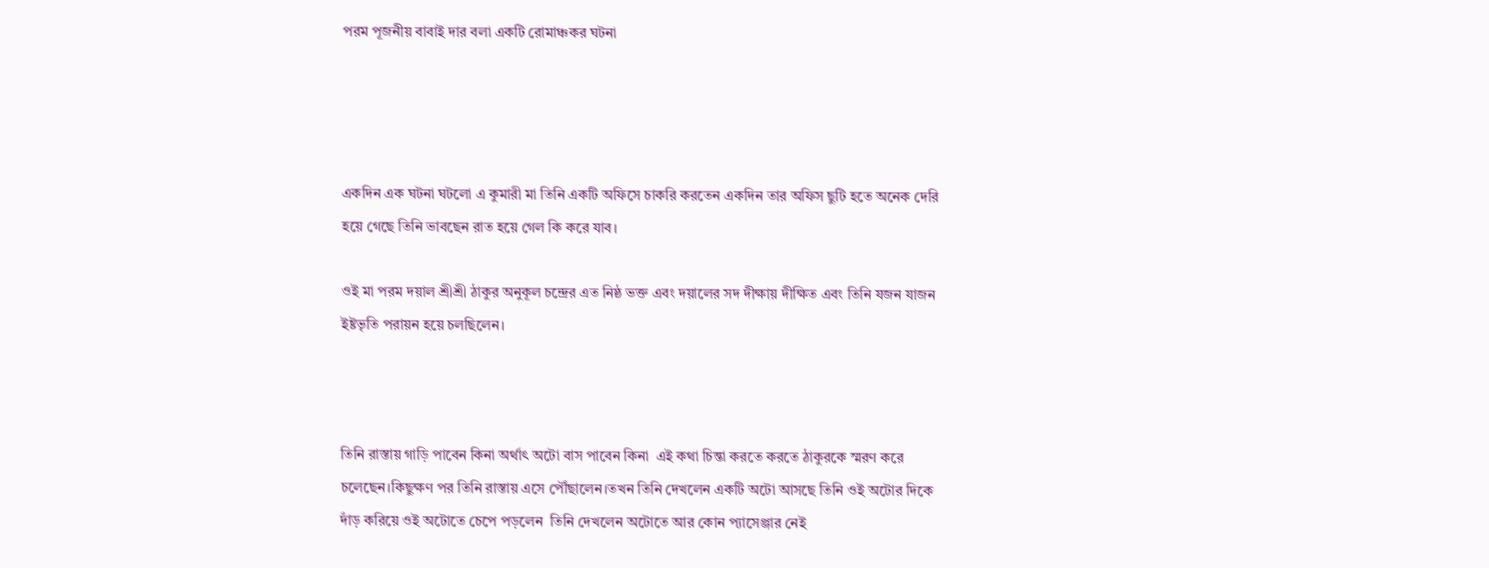পরম পূজনীয় বাবাই দার বলা একটি রোমাঞ্চকর ঘটনা




একদিন এক ঘটনা ঘটলো এ কুমারী মা তিনি একটি অফিসে চাকরি করতেন একদিন তার অফিস ছুটি হতে অনেক দেরি হয়ে গেছে তিনি ভাবছেন রাত হয়ে গেল কি করে যাব।

ওই মা পরম দয়াল শ্রীশ্রী ঠাকুর অনুকূল চন্দ্রের এত নিষ্ঠ ভক্ত এবং দয়ালের সদ দীক্ষায় দীক্ষিত এবং তিনি যজন যাজন ইষ্টভৃতি পরায়ন হয়ে চলছিলেন।



তিনি রাস্তায় গাড়ি পাবেন কিনা অর্থাৎ অটো বাস পাবেন কিনা  এই কথা চিন্তা করতে করতে ঠাকুরকে স্মরণ করে চলেছেন।কিছুক্ষণ পর তিনি রাস্তায় এসে পৌঁছালেন।তখন তিনি দেখলেন একটি অটো আসছে তিনি ওই অটোর দিকে দাঁড় করিয়ে ওই অটোতে চেপে পড়লেন  তিনি দেখলেন অটোতে আর কোন প্যাসেঞ্জার নেই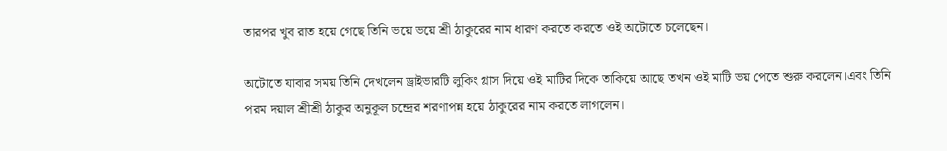তারপর খুব রাত হয়ে গেছে তিনি ভয়ে ভয়ে শ্রী ঠাকুরের নাম ধারণ করতে করতে ওই অটোতে চলেছেন।

অটোতে যাবার সময় তিনি দেখলেন ড্রাইভারটি লুকিং গ্লাস দিয়ে ওই মাটির দিকে তাকিয়ে আছে তখন ওই মাটি ভয় পেতে শুরু করলেন।এবং তিনি পরম দয়াল শ্রীশ্রী ঠাকুর অনুকূল চন্দ্রের শরণাপন্ন হয়ে ঠাকুরের নাম করতে লাগলেন।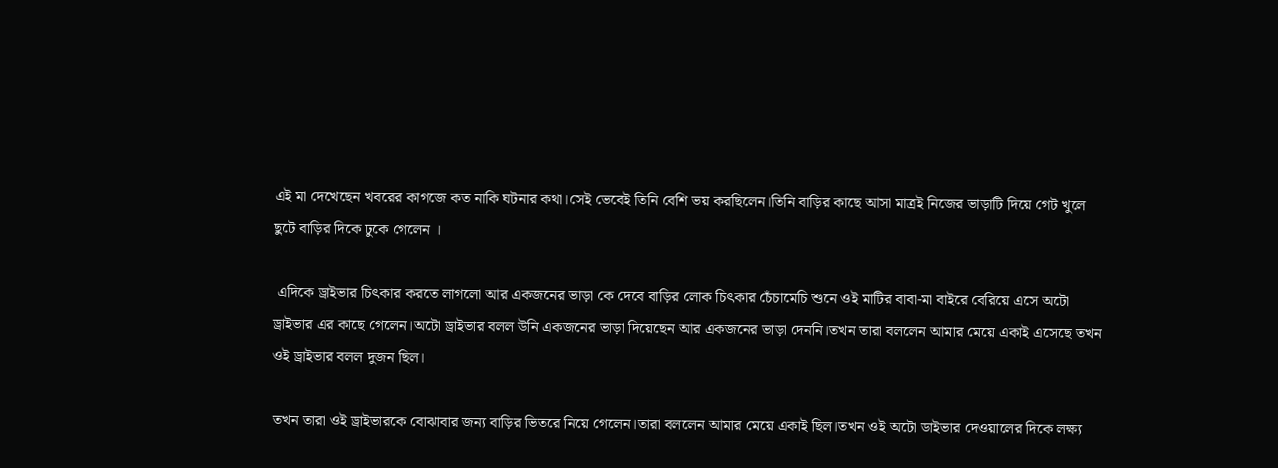এই মা দেখেছেন খবরের কাগজে কত নাকি ঘটনার কথা।সেই ভেবেই তিনি বেশি ভয় করছিলেন।তিনি বাড়ির কাছে আসা মাত্রই নিজের ভাড়াটি দিয়ে গেট খুলে ছুটে বাড়ির দিকে ঢুকে গেলেন ।

 এদিকে ড্রাইভার চিৎকার করতে লাগলো আর একজনের ভাড়া কে দেবে বাড়ির লোক চিৎকার চেঁচামেচি শুনে ওই মাটির বাবা-মা বাইরে বেরিয়ে এসে অটো ড্রাইভার এর কাছে গেলেন।অটো ড্রাইভার বলল উনি একজনের ভাড়া দিয়েছেন আর একজনের ভাড়া দেননি।তখন তারা বললেন আমার মেয়ে একাই এসেছে তখন ওই ড্রাইভার বলল দুজন ছিল।

তখন তারা ওই ড্রাইভারকে বোঝাবার জন্য বাড়ির ভিতরে নিয়ে গেলেন।তারা বললেন আমার মেয়ে একাই ছিল।তখন ওই অটো ডাইভার দেওয়ালের দিকে লক্ষ্য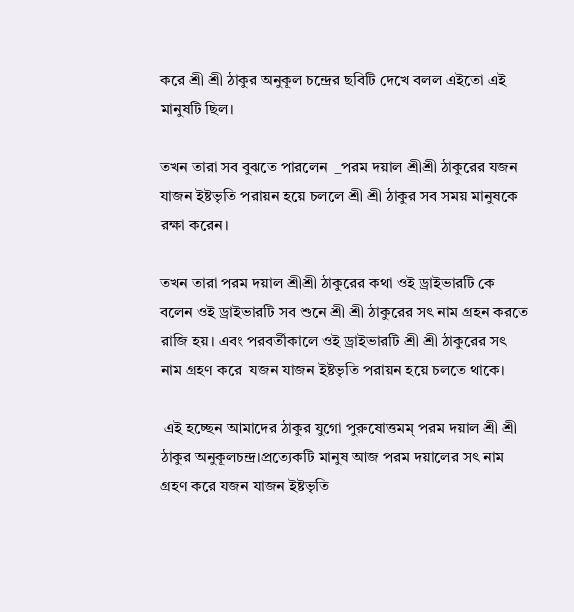করে শ্রী শ্রী ঠাকুর অনুকূল চন্দ্রের ছবিটি দেখে বলল এইতো এই মানুষটি ছিল।

তখন তারা সব বুঝতে পারলেন  _পরম দয়াল শ্রীশ্রী ঠাকুরের যজন যাজন ইষ্টভৃতি পরায়ন হয়ে চললে শ্রী শ্রী ঠাকুর সব সময় মানুষকে রক্ষা করেন।

তখন তারা পরম দয়াল শ্রীশ্রী ঠাকুরের কথা ওই ড্রাইভারটি কে বলেন ওই ড্রাইভারটি সব শুনে শ্রী শ্রী ঠাকুরের সৎ নাম গ্রহন করতে রাজি হয়। এবং পরবর্তীকালে ওই ড্রাইভারটি শ্রী শ্রী ঠাকুরের সৎ নাম গ্রহণ করে  যজন যাজন ইষ্টভৃতি পরায়ন হয়ে চলতে থাকে।

 এই হচ্ছেন আমাদের ঠাকুর যুগো পুরুষোত্তমম্ পরম দয়াল শ্রী শ্রী ঠাকুর অনুকূলচন্দ্র।প্রত্যেকটি মানুষ আজ পরম দয়ালের সৎ নাম গ্রহণ করে যজন যাজন ইষ্টভৃতি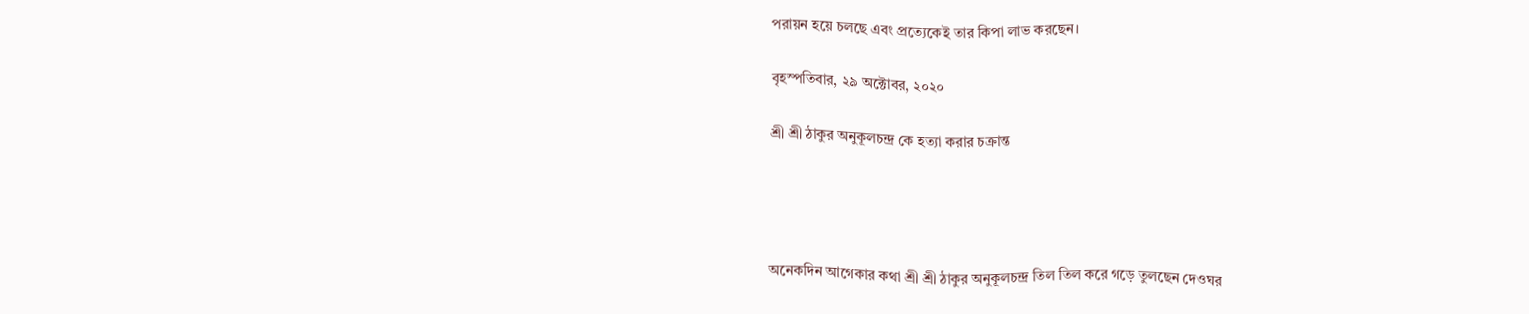পরায়ন হয়ে চলছে এবং প্রত্যেকেই তার কিপা লাভ করছেন।

বৃহস্পতিবার, ২৯ অক্টোবর, ২০২০

শ্রী শ্রী ঠাকুর অনুকূলচন্দ্র কে হত্যা করার চক্রান্ত




অনেকদিন আগেকার কথা শ্রী শ্রী ঠাকুর অনুকূলচন্দ্র তিল তিল করে গড়ে তুলছেন দেওঘর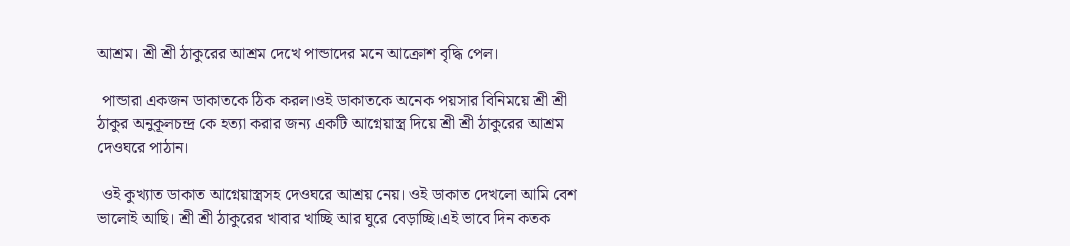আশ্রম। শ্রী শ্রী ঠাকুরের আশ্রম দেখে পান্ডাদের মনে আক্রোশ বৃদ্ধি পেল।

 পান্ডারা একজন ডাকাতকে ঠিক করল।ওই ডাকাতকে অনেক পয়সার বিনিময়ে শ্রী শ্রী ঠাকুর অনুকূলচন্দ্র কে হত্যা করার জন্য একটি আগ্নেয়াস্ত্র দিয়ে শ্রী শ্রী ঠাকুরের আশ্রম দেওঘরে পাঠান।

 ওই কুখ্যাত ডাকাত আগ্নেয়াস্ত্রসহ দেওঘরে আশ্রয় নেয়। ওই ডাকাত দেখলো আমি বেশ ভালোই আছি। শ্রী শ্রী ঠাকুরের খাবার খাচ্ছি আর ঘুরে বেড়াচ্ছি।এই ভাবে দিন কতক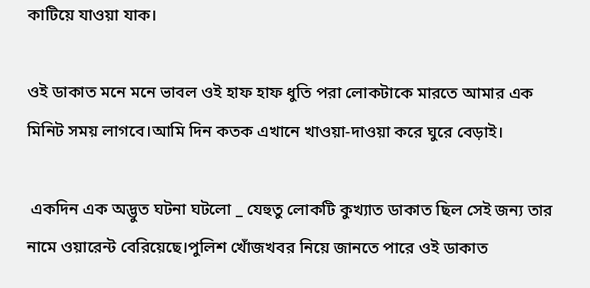কাটিয়ে যাওয়া যাক।

ওই ডাকাত মনে মনে ভাবল ওই হাফ হাফ ধুতি পরা লোকটাকে মারতে আমার এক মিনিট সময় লাগবে।আমি দিন কতক এখানে খাওয়া-দাওয়া করে ঘুরে বেড়াই।

 একদিন এক অদ্ভুত ঘটনা ঘটলো _ যেহুতু লোকটি কুখ্যাত ডাকাত ছিল সেই জন্য তার নামে ওয়ারেন্ট বেরিয়েছে।পুলিশ খোঁজখবর নিয়ে জানতে পারে ওই ডাকাত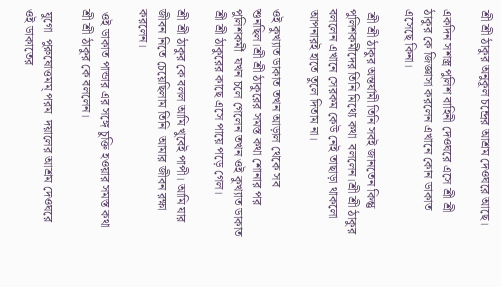শ্রী শ্রী ঠাকুর অনুকূল চন্দ্রের আশ্রম দেওঘরে আছে।

একদিন সশস্ত্র পুলিশ বাহিনী দেওঘরে এসে শ্রী শ্রী ঠাকুর কে জিজ্ঞাসা করলেন এখানে কোন ডাকাত এসেছে কিনা।

 শ্রী শ্রী ঠাকুর অন্তর্যামী তিনি সবই জানতেন কিন্তু পুলিশকর্মীদের তিনি মিথ্যে কথা  বললেন।শ্রী শ্রী ঠাকুর বললেন এখানে সেরকম কেউ নেই তাছাড়া থাকলো আপনারই হাতে তুলে দিতাম না।

ওই কুখ্যাত ডাকাত তখন আড়াল থেকে সব শুনছিল।শ্রী শ্রী ঠাকুরের সমস্ত কথা শোনার পর পুলিশকর্মী  যখন চলে গেলেন তখন ওই কুখ্যাত ডাকাত শ্রী শ্রী ঠাকুরের কাছে এসে পায়ে পড়ে গেল।

শ্রী শ্রী ঠাকুর কে বলল আমি খুবেই পাপী। আমি যার জীবন নিতে চেয়েছিলাম তিনি  আমার জীবন রক্ষা করলেন।

 ওই ডাকাত পান্ডার এর সঙ্গে চুক্তি হওয়ার সমস্ত কথা শ্রী শ্রী ঠাকুর কে বললেন।

 যুগো  পুরুষোত্তমম্ পরম  দয়ালের আশ্রম দেওঘরে ওই ডাকাতের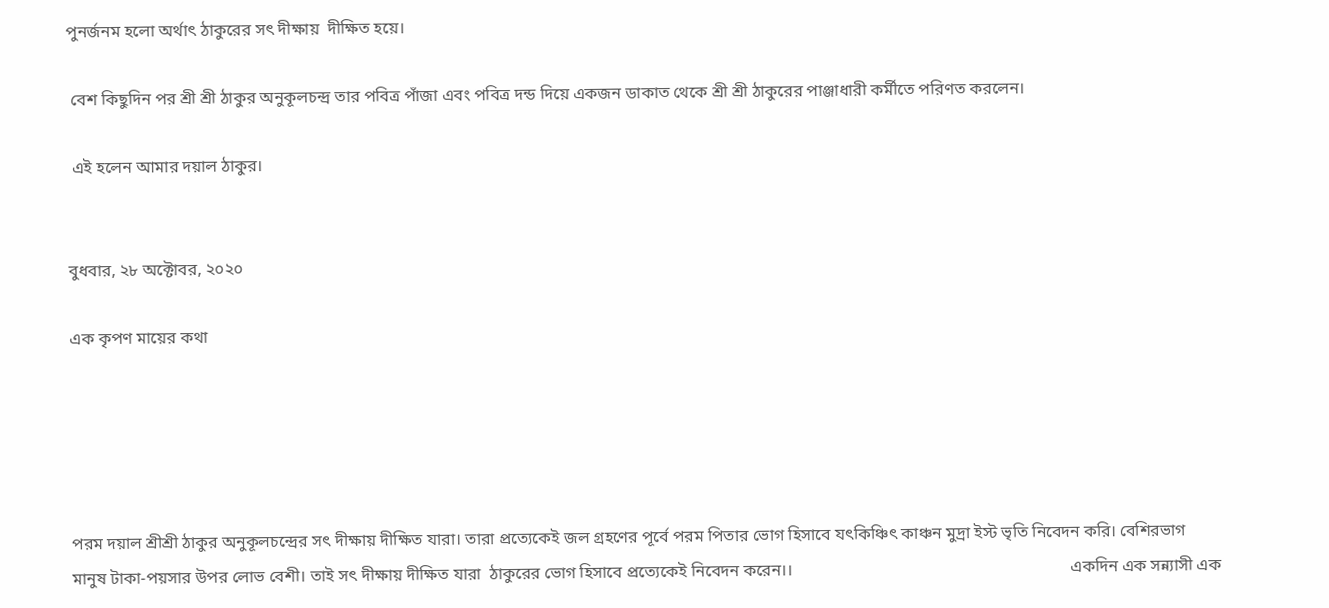পুনর্জনম হলো অর্থাৎ ঠাকুরের সৎ দীক্ষায়  দীক্ষিত হয়ে।

 বেশ কিছুদিন পর শ্রী শ্রী ঠাকুর অনুকূলচন্দ্র তার পবিত্র পাঁজা এবং পবিত্র দন্ড দিয়ে একজন ডাকাত থেকে শ্রী শ্রী ঠাকুরের পাঞ্জাধারী কর্মীতে পরিণত করলেন।

 এই হলেন আমার দয়াল ঠাকুর।


বুধবার, ২৮ অক্টোবর, ২০২০

এক কৃপণ মায়ের কথা





পরম দয়াল শ্রীশ্রী ঠাকুর অনুকূলচন্দ্রের সৎ দীক্ষায় দীক্ষিত যারা। তারা প্রত্যেকেই জল গ্রহণের পূর্বে পরম পিতার ভোগ হিসাবে যৎকিঞ্চিৎ কাঞ্চন মুদ্রা ইস্ট ভৃতি নিবেদন করি। বেশিরভাগ মানুষ টাকা-পয়সার উপর লোভ বেশী। তাই সৎ দীক্ষায় দীক্ষিত যারা  ঠাকুরের ভোগ হিসাবে প্রত্যেকেই নিবেদন করেন।।                                                                   একদিন এক সন্ন্যাসী এক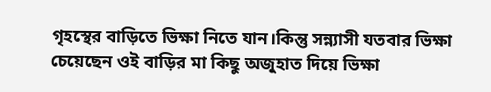গৃহস্থের বাড়িতে ভিক্ষা নিতে যান।কিন্তু সন্ন্যাসী যতবার ভিক্ষা চেয়েছেন ওই বাড়ির মা কিছু অজুহাত দিয়ে ভিক্ষা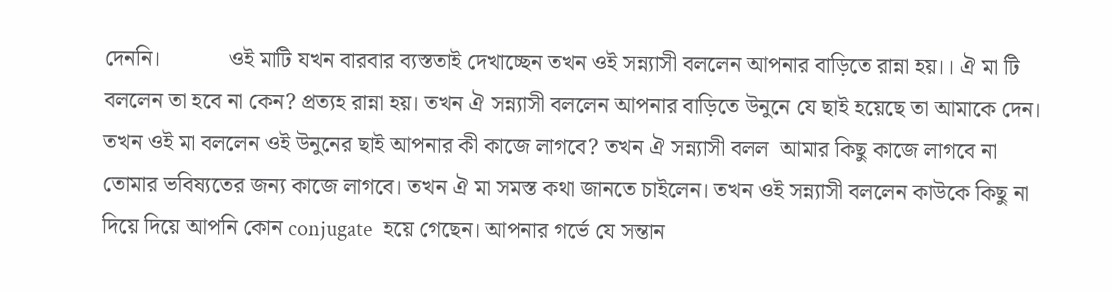দেননি।            ওই মাটি যখন বারবার ব্যস্ততাই দেখাচ্ছেন তখন ওই সন্ন্যাসী বললেন আপনার বাড়িতে রান্না হয়।। ঐ মা টি বললেন তা হবে না কেন? প্রত্যহ রান্না হয়। তখন ঐ সন্ন্যাসী বললেন আপনার বাড়িতে উনুনে যে ছাই হয়েছে তা আমাকে দেন।            তখন ওই মা বললেন ওই উনুনের ছাই আপনার কী কাজে লাগবে? তখন ঐ সন্ন্যাসী বলল  আমার কিছু কাজে লাগবে না তোমার ভবিষ্যতের জন্য কাজে লাগবে। তখন ঐ মা সমস্ত কথা জানতে চাইলেন। তখন ওই সন্ন্যাসী বললেন কাউকে কিছু না দিয়ে দিয়ে আপনি কোন conjugate  হয়ে গেছেন। আপনার গর্ভে যে সন্তান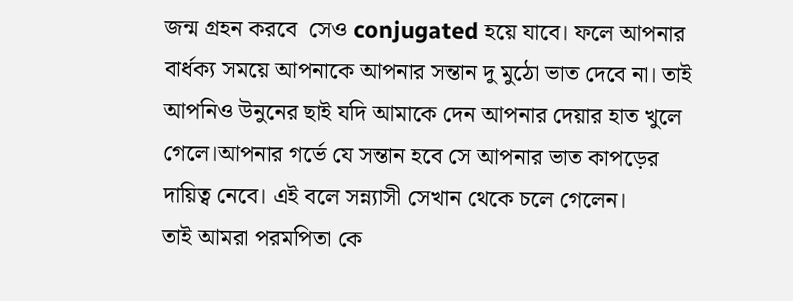জন্ম গ্রহন করবে  সেও conjugated হয়ে যাবে। ফলে আপনার বার্ধক্য সময়ে আপনাকে আপনার সন্তান দু মুঠো ভাত দেবে না। তাই আপনিও উনুনের ছাই যদি আমাকে দেন আপনার দেয়ার হাত খুলে গেলে।আপনার গর্ভে যে সন্তান হবে সে আপনার ভাত কাপড়ের দায়িত্ব নেবে। এই বলে সন্ন্যাসী সেখান থেকে চলে গেলেন।                                                  তাই আমরা পরমপিতা কে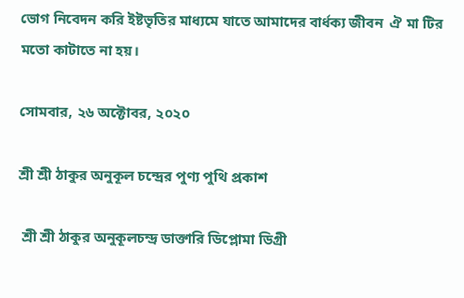ভোগ নিবেদন করি ইষ্টভৃতির মাধ্যমে যাতে আমাদের বার্ধক্য জীবন  ঐ মা টির মতো কাটাতে না হয়।

সোমবার, ২৬ অক্টোবর, ২০২০

শ্রী শ্রী ঠাকুর অনুকূল চন্দ্রের পুণ্য পুথি প্রকাশ

 শ্রী শ্রী ঠাকুর অনুকূলচন্দ্র ডাক্তারি ডিপ্লোমা ডিগ্রী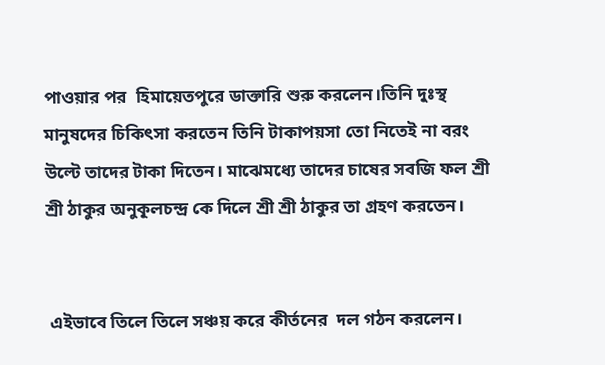পাওয়ার পর  হিমায়েতপুরে ডাক্তারি শুরু করলেন।তিনি দুঃস্থ মানুষদের চিকিৎসা করতেন তিনি টাকাপয়সা তো নিতেই না বরং উল্টে তাদের টাকা দিতেন। মাঝেমধ্যে তাদের চাষের সবজি ফল শ্রী শ্রী ঠাকুর অনুকূলচন্দ্র কে দিলে শ্রী শ্রী ঠাকুর তা গ্রহণ করতেন।


 এইভাবে তিলে তিলে সঞ্চয় করে কীর্তনের  দল গঠন করলেন।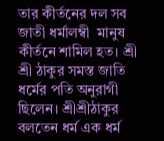তার কীর্তনের দল সব জাতী ধর্মালম্বী  মানুষ কীর্তনে শামিল হত। শ্রী শ্রী ঠাকুর সমস্ত জাতি ধর্মের পতি অনুরাগী ছিলেন। শ্রীশ্রীঠাকুর বলতেন ধর্ম এক ধর্ম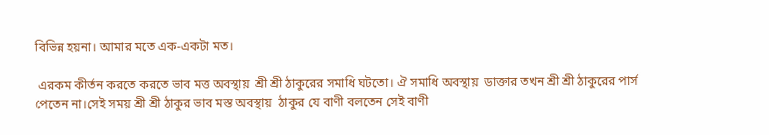বিভিন্ন হয়না। আমার মতে এক-একটা মত।

 এরকম কীর্তন করতে করতে ভাব মত্ত অবস্থায়  শ্রী শ্রী ঠাকুরের সমাধি ঘটতো। ঐ সমাধি অবস্থায়  ডাক্তার তখন শ্রী শ্রী ঠাকুরের পার্স পেতেন না।সেই সময় শ্রী শ্রী ঠাকুর ভাব মস্ত অবস্থায়  ঠাকুর যে বাণী বলতেন সেই বাণী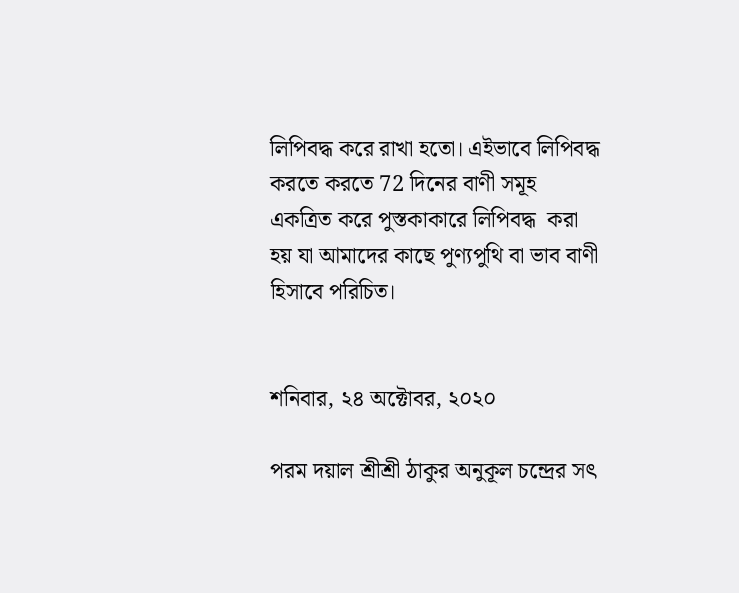লিপিবদ্ধ করে রাখা হতো। এইভাবে লিপিবদ্ধ করতে করতে 72 দিনের বাণী সমূহ একত্রিত করে পুস্তকাকারে লিপিবদ্ধ  করা হয় যা আমাদের কাছে পুণ্যপুথি বা ভাব বাণী হিসাবে পরিচিত।


শনিবার, ২৪ অক্টোবর, ২০২০

পরম দয়াল শ্রীশ্রী ঠাকুর অনুকূল চন্দ্রের সৎ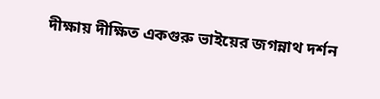দীক্ষায় দীক্ষিত একগুরু ভাইয়ের জগন্নাথ দর্শন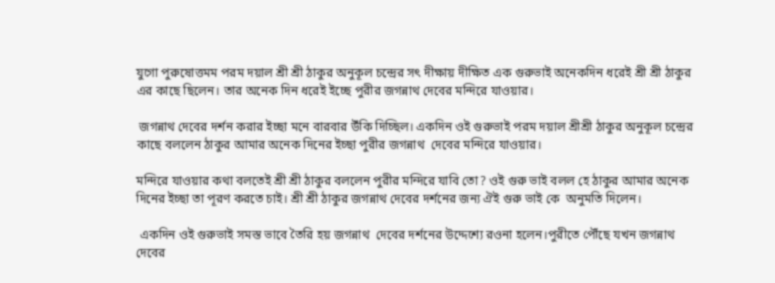যুগো পুরুষোত্তমম পরম দয়াল শ্রী শ্রী ঠাকুর অনুকূল চন্দ্রের সৎ দীক্ষায় দীক্ষিত এক গুরুভাই অনেকদিন ধরেই শ্রী শ্রী ঠাকুর এর কাছে ছিলেন। তার অনেক দিন ধরেই ইচ্ছে পুরীর জগন্নাথ দেবের মন্দিরে যাওয়ার।

 জগন্নাথ দেবের দর্শন করার ইচ্ছা মনে বারবার উঁকি দিচ্ছিল। একদিন ওই গুরুভাই পরম দয়াল শ্রীশ্রী ঠাকুর অনুকূল চন্দ্রের কাছে বললেন ঠাকুর আমার অনেক দিনের ইচ্ছা পুরীর জগন্নাথ  দেবের মন্দিরে যাওয়ার।

মন্দিরে যাওয়ার কথা বলতেই শ্রী শ্রী ঠাকুর বললেন পুরীর মন্দিরে যাবি তো? ওই গুরু ভাই বলল হে ঠাকুর আমার অনেক দিনের ইচ্ছা তা পূরণ করতে চাই। শ্রী শ্রী ঠাকুর জগন্নাথ দেবের দর্শনের জন্য ঐই গুরু ভাই কে  অনুমতি দিলেন।

 একদিন ওই গুরুভাই সমস্ত ভাবে তৈরি হয় জগন্নাথ  দেবের দর্শনের উদ্দেশ্যে রওনা হলেন।পুরীতে পৌঁছে যখন জগন্নাথ দেবের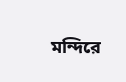মন্দিরে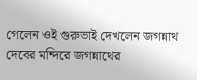গেলেন ওই গুরুভাই দেখলেন জগন্নাথ দেবের মন্দিরে জগন্নাথের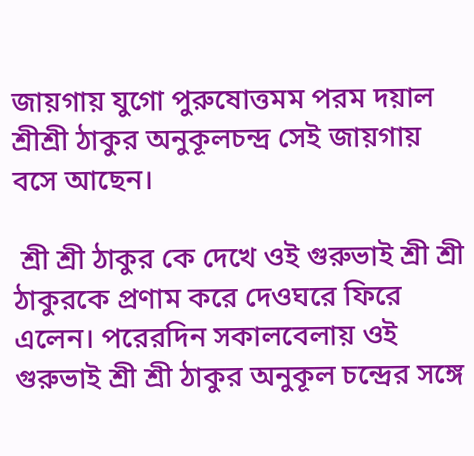জায়গায় যুগো পুরুষোত্তমম পরম দয়াল শ্রীশ্রী ঠাকুর অনুকূলচন্দ্র সেই জায়গায় বসে আছেন।

 শ্রী শ্রী ঠাকুর কে দেখে ওই গুরুভাই শ্রী শ্রী ঠাকুরকে প্রণাম করে দেওঘরে ফিরে এলেন। পরেরদিন সকালবেলায় ওই গুরুভাই শ্রী শ্রী ঠাকুর অনুকূল চন্দ্রের সঙ্গে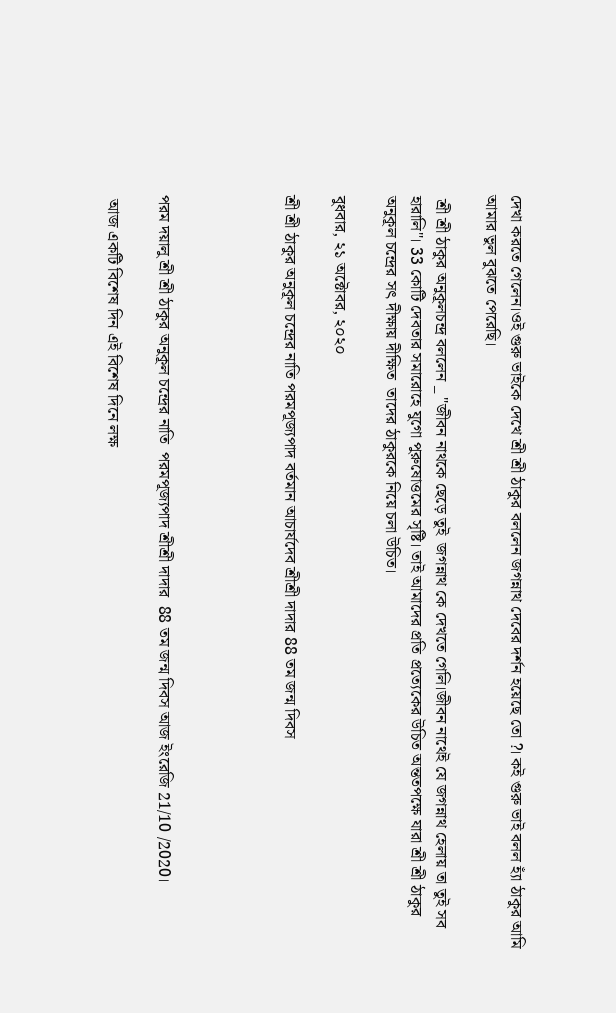দেখা করতে গেলেন।ওই গুরু ভাইকে দেখে শ্রী শ্রী ঠাকুর বললেন জগন্নাথ দেবের দর্শন হয়েছে তো ?। কই গুরু ভাই বলল হ্যাঁ ঠাকুর আমি আমার ভুল বুঝতে পেরেছি।

 শ্রী শ্রী ঠাকুর অনুকূলচন্দ্র বললেন _ "জীবন নাথকে ছেড়ে তুই  জগন্নাথ কে দেখতে গেলি।জীবন নাথেই যে জগন্নাথ হেলায় তা তুই সব হারালি"। 33 কোটি দেবতার সমারোহে যুগো পুরুষোত্তমের সৃষ্টি। তাই আমাদের প্রতি প্রত্যেকের উচিত অন্ততপক্ষে যারা শ্রী শ্রী ঠাকুর অনুকূল চন্দ্রের সৎ দীক্ষায় দীক্ষিত  তাদের ঠাকুরকে নিয়ে চলা উচিত।

বুধবার, ২১ অক্টোবর, ২০২০

শ্রী শ্রী ঠাকুর অনুকূল চন্দ্রের নাতি পরমপূজ্যপাদ বর্তমান আচার্যদেব শ্রীশ্রী দাদার 88 তম জন্ম দিবস




পরম দয়ালু শ্রী শ্রী ঠাকুর অনুকূল চন্দ্রের নাতি  পরমপূজ্যপাদ শ্রীশ্রী দাদার  88 তম জন্ম দিবস আজ ইংরেজি 21/10 /2020।

 আজ একটি বিশেষ দিন এই বিশেষ দিনে লক্ষ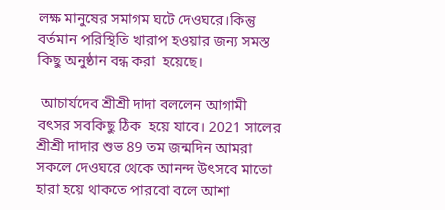লক্ষ মানুষের সমাগম ঘটে দেওঘরে।কিন্তু বর্তমান পরিস্থিতি খারাপ হওয়ার জন্য সমস্ত কিছু অনুষ্ঠান বন্ধ করা  হয়েছে।

 আচার্যদেব শ্রীশ্রী দাদা বললেন আগামী বৎসর সবকিছু ঠিক  হয়ে যাবে। 2021 সালের শ্রীশ্রী দাদার শুভ 89 তম জন্মদিন আমরা সকলে দেওঘরে থেকে আনন্দ উৎসবে মাতো হারা হয়ে থাকতে পারবো বলে আশা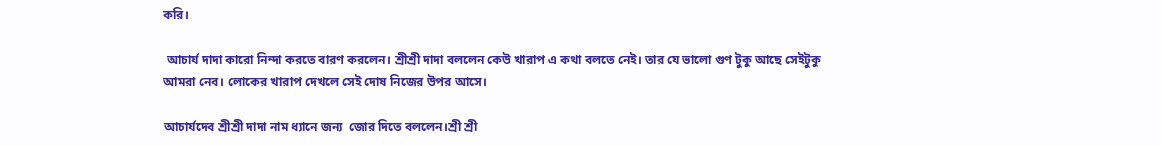করি।

 আচার্য দাদা কারো নিন্দা করতে বারণ করলেন। শ্রীশ্রী দাদা বললেন কেউ খারাপ এ কথা বলতে নেই। তার যে ভালো গুণ টুকু আছে সেইটুকু আমরা নেব। লোকের খারাপ দেখলে সেই দোষ নিজের উপর আসে।

আচার্যদেব শ্রীশ্রী দাদা নাম ধ্যানে জন্য  জোর দিতে বললেন।শ্রী শ্রী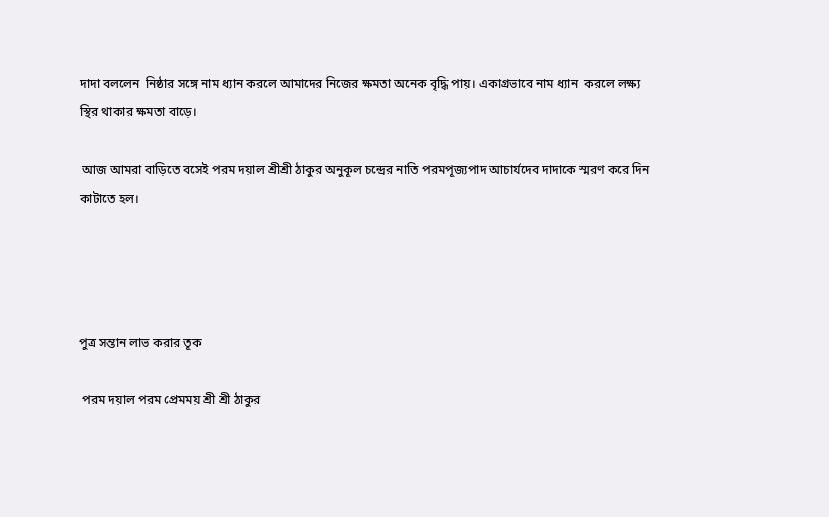দাদা বললেন  নিষ্ঠার সঙ্গে নাম ধ্যান করলে আমাদের নিজের ক্ষমতা অনেক বৃদ্ধি পায়। একাগ্রভাবে নাম ধ্যান  করলে লক্ষ্য স্থির থাকার ক্ষমতা বাড়ে।

 আজ আমরা বাড়িতে বসেই পরম দয়াল শ্রীশ্রী ঠাকুর অনুকূল চন্দ্রের নাতি পরমপূজ্যপাদ আচার্যদেব দাদাকে স্মরণ করে দিন কাটাতে হল।




পুত্র সন্তান লাভ করার তূক

 পরম দয়াল পরম প্রেমময় শ্রী শ্রী ঠাকুর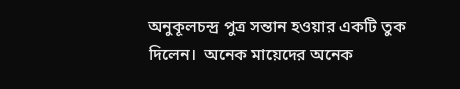অনুকূলচন্দ্র পুত্র সন্তান হওয়ার একটি তুক দিলেন।  অনেক মায়েদের অনেক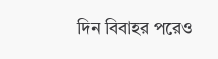দিন বিবাহর পরেও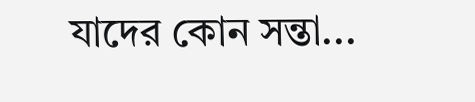যাদের কোন সন্তা...